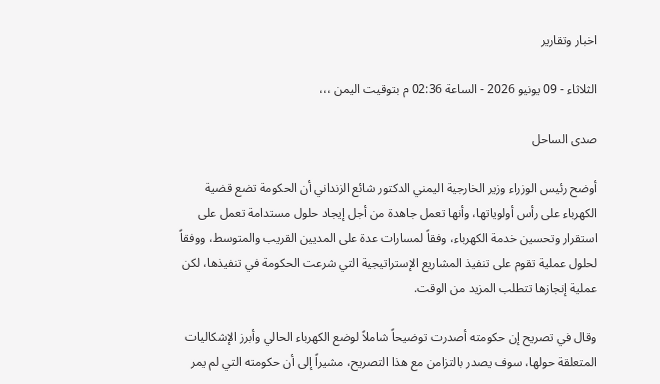اخبار وتقارير

الثلاثاء - 09 يونيو 2026 - الساعة 02:36 م بتوقيت اليمن ،،،

صدى الساحل

أوضح رئيس الوزراء وزير الخارجية اليمني الدكتور شائع الزنداني أن الحكومة تضع قضية الكهرباء على رأس أولوياتها، وأنها تعمل جاهدة من أجل إيجاد حلول مستدامة تعمل على استقرار وتحسين خدمة الكهرباء، وفقاً لمسارات عدة على المديين القريب والمتوسط، ووفقاً لحلول عملية تقوم على تنفيذ المشاريع الإستراتيجية التي شرعت الحكومة في تنفيذها، لكن عملية إنجازها تتطلب المزيد من الوقت.

وقال في تصريح إن حكومته أصدرت توضيحاً شاملاً لوضع الكهرباء الحالي وأبرز الإشكاليات المتعلقة حولها، سوف يصدر بالتزامن مع هذا التصريح، مشيراً إلى أن حكومته التي لم يمر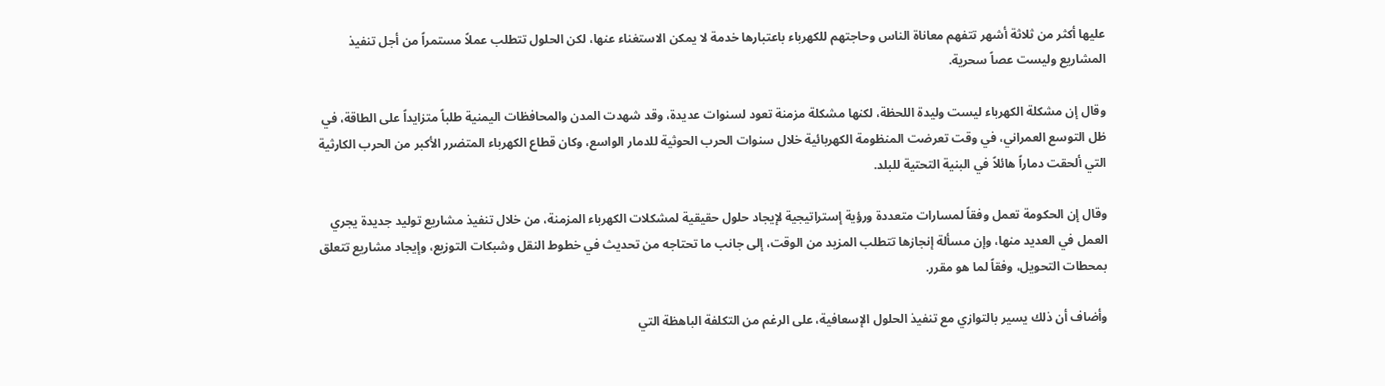عليها أكثر من ثلاثة أشهر تتفهم معاناة الناس وحاجتهم للكهرباء باعتبارها خدمة لا يمكن الاستغناء عنها، لكن الحلول تتطلب عملاً مستمراً من أجل تنفيذ المشاريع وليست عصاً سحرية.

وقال إن مشكلة الكهرباء ليست وليدة اللحظة، لكنها مشكلة مزمنة تعود لسنوات عديدة، وقد شهدت المدن والمحافظات اليمنية طلباً متزايداً على الطاقة، في ظل التوسع العمراني، في وقت تعرضت المنظومة الكهربائية خلال سنوات الحرب الحوثية للدمار الواسع، وكان قطاع الكهرباء المتضرر الأكبر من الحرب الكارثية التي ألحقت دماراً هائلاً في البنية التحتية للبلد.

وقال إن الحكومة تعمل وفقاً لمسارات متعددة ورؤية إستراتيجية لإيجاد حلول حقيقية لمشكلات الكهرباء المزمنة، من خلال تنفيذ مشاريع توليد جديدة يجري العمل في العديد منها، وإن مسألة إنجازها تتطلب المزيد من الوقت، إلى جانب ما تحتاجه من تحديث في خطوط النقل وشبكات التوزيع، وإيجاد مشاريع تتعلق بمحطات التحويل، وفقاً لما هو مقرر.

وأضاف أن ذلك يسير بالتوازي مع تنفيذ الحلول الإسعافية، على الرغم من التكلفة الباهظة التي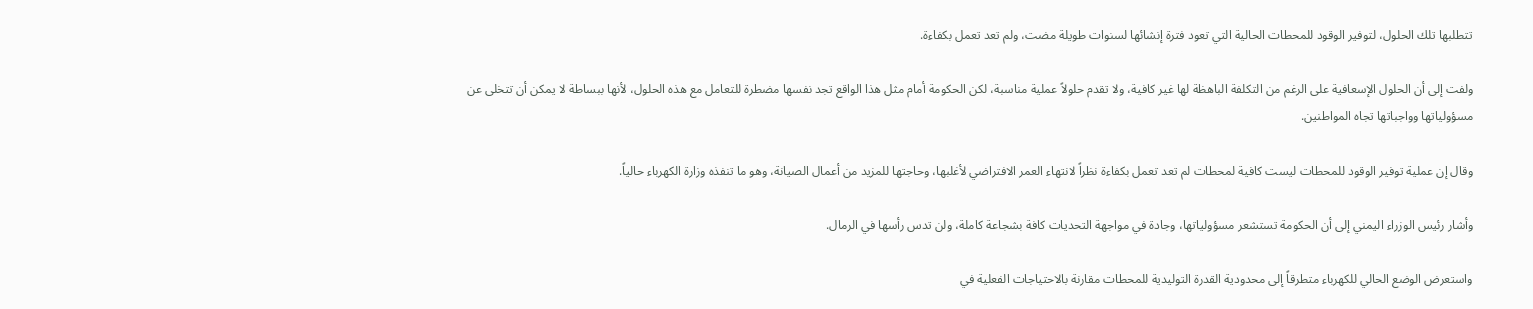تتطلبها تلك الحلول، لتوفير الوقود للمحطات الحالية التي تعود فترة إنشائها لسنوات طويلة مضت، ولم تعد تعمل بكفاءة.

ولفت إلى أن الحلول الإسعافية على الرغم من التكلفة الباهظة لها غير كافية، ولا تقدم حلولاً عملية مناسبة، لكن الحكومة أمام مثل هذا الواقع تجد نفسها مضطرة للتعامل مع هذه الحلول، لأنها ببساطة لا يمكن أن تتخلى عن مسؤولياتها وواجباتها تجاه المواطنين.

وقال إن عملية توفير الوقود للمحطات ليست كافية لمحطات لم تعد تعمل بكفاءة نظراً لانتهاء العمر الافتراضي لأغلبها، وحاجتها للمزيد من أعمال الصيانة، وهو ما تنفذه وزارة الكهرباء حالياً.

وأشار رئيس الوزراء اليمني إلى أن الحكومة تستشعر مسؤولياتها، وجادة في مواجهة التحديات كافة بشجاعة كاملة، ولن تدس رأسها في الرمال.

واستعرض الوضع الحالي للكهرباء متطرقاً إلى محدودية القدرة التوليدية للمحطات مقارنة بالاحتياجات الفعلية في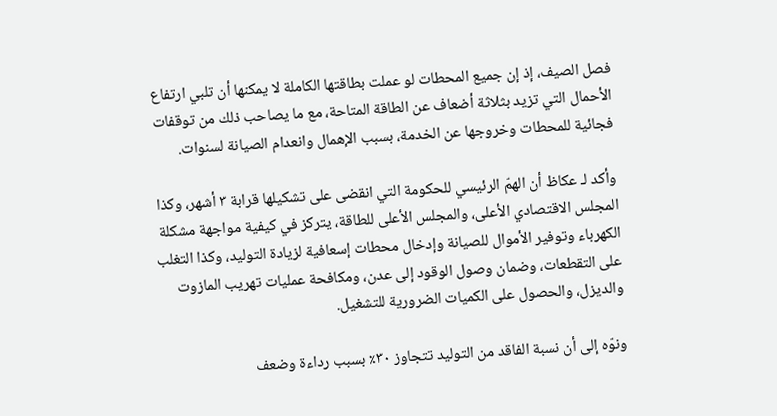فصل الصيف، إذ إن جميع المحطات لو عملت بطاقتها الكاملة لا يمكنها أن تلبي ارتفاع الأحمال التي تزيد بثلاثة أضعاف عن الطاقة المتاحة، مع ما يصاحب ذلك من توقفات فجائية للمحطات وخروجها عن الخدمة، بسبب الإهمال وانعدام الصيانة لسنوات.

وأكد لـ عكاظ أن الهمّ الرئيسي للحكومة التي انقضى على تشكيلها قرابة ٣ أشهر، وكذا المجلس الاقتصادي الأعلى، والمجلس الأعلى للطاقة، يتركز في كيفية مواجهة مشكلة الكهرباء وتوفير الأموال للصيانة وإدخال محطات إسعافية لزيادة التوليد، وكذا التغلب على التقطعات، وضمان وصول الوقود إلى عدن، ومكافحة عمليات تهريب المازوت والديزل، والحصول على الكميات الضرورية للتشغيل.

ونوّه إلى أن نسبة الفاقد من التوليد تتجاوز ٣٠٪ بسبب رداءة وضعف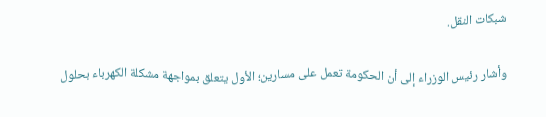شبكات النقل.

وأشار رئيس الوزراء إلى أن الحكومة تعمل على مسارين؛ الأول يتعلق بمواجهة مشكلة الكهرباء بحلول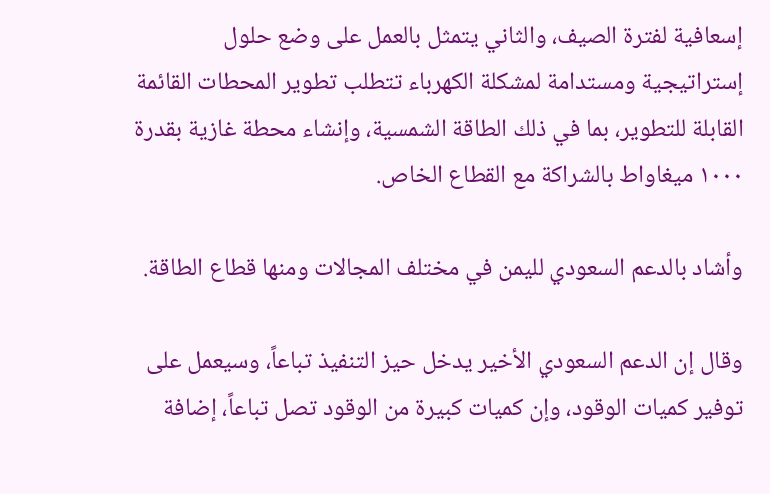إسعافية لفترة الصيف، والثاني يتمثل بالعمل على وضع حلول إستراتيجية ومستدامة لمشكلة الكهرباء تتطلب تطوير المحطات القائمة القابلة للتطوير، بما في ذلك الطاقة الشمسية، وإنشاء محطة غازية بقدرة ١٠٠٠ ميغاواط بالشراكة مع القطاع الخاص.

وأشاد بالدعم السعودي لليمن في مختلف المجالات ومنها قطاع الطاقة.

وقال إن الدعم السعودي الأخير يدخل حيز التنفيذ تباعاً، وسيعمل على توفير كميات الوقود، وإن كميات كبيرة من الوقود تصل تباعاً، إضافة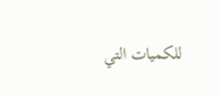للكميات التي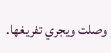وصلت ويجري تفريغها.